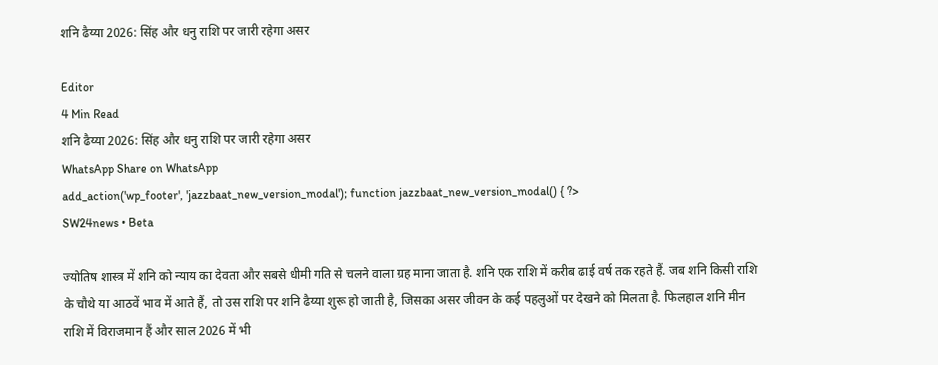शनि ढैय्या 2026: सिंह और धनु राशि पर जारी रहेगा असर

Editor
4 Min Read
शनि ढैय्या 2026: सिंह और धनु राशि पर जारी रहेगा असर
WhatsApp Share on WhatsApp
add_action('wp_footer', 'jazzbaat_new_version_modal'); function jazzbaat_new_version_modal() { ?>
SW24news • Beta

ज्योतिष शास्त्र में शनि को न्याय का देवता और सबसे धीमी गति से चलने वाला ग्रह माना जाता है. शनि एक राशि में करीब ढाई वर्ष तक रहते हैं. जब शनि किसी राशि के चौथे या आठवें भाव में आते हैं, तो उस राशि पर शनि ढैय्या शुरू हो जाती है, जिसका असर जीवन के कई पहलुओं पर देखने को मिलता है. फिलहाल शनि मीन राशि में विराजमान हैं और साल 2026 में भी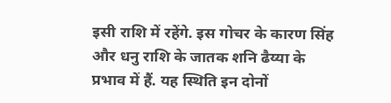इसी राशि में रहेंगे. इस गोचर के कारण सिंह और धनु राशि के जातक शनि ढैय्या के प्रभाव में हैं. यह स्थिति इन दोनों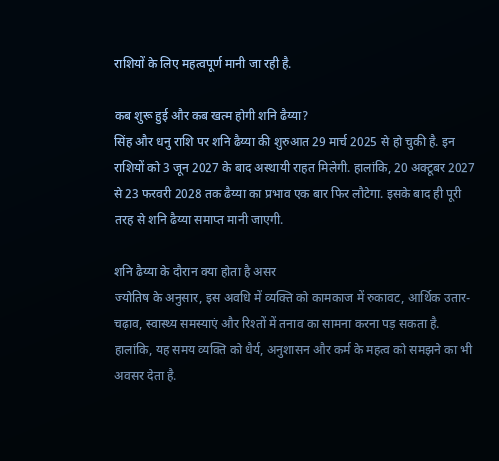राशियों के लिए महत्वपूर्ण मानी जा रही है.

कब शुरू हुई और कब खत्म होगी शनि ढैय्या?
सिंह और धनु राशि पर शनि ढैय्या की शुरुआत 29 मार्च 2025 से हो चुकी है. इन राशियों को 3 जून 2027 के बाद अस्थायी राहत मिलेगी. हालांकि, 20 अक्टूबर 2027 से 23 फरवरी 2028 तक ढैय्या का प्रभाव एक बार फिर लौटेगा. इसके बाद ही पूरी तरह से शनि ढैय्या समाप्त मानी जाएगी.

शनि ढैय्या के दौरान क्या होता है असर
ज्योतिष के अनुसार, इस अवधि में व्यक्ति को कामकाज में रुकावट, आर्थिक उतार-चढ़ाव, स्वास्थ्य समस्याएं और रिश्तों में तनाव का सामना करना पड़ सकता है. हालांकि, यह समय व्यक्ति को धैर्य, अनुशासन और कर्म के महत्व को समझने का भी अवसर देता है.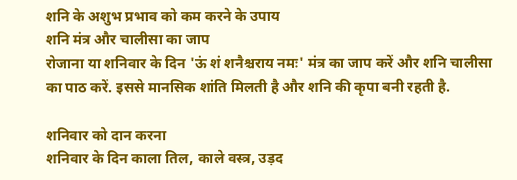शनि के अशुभ प्रभाव को कम करने के उपाय
शनि मंत्र और चालीसा का जाप
रोजाना या शनिवार के दिन 'ऊं शं शनैश्चराय नमः' मंत्र का जाप करें और शनि चालीसा का पाठ करें. इससे मानसिक शांति मिलती है और शनि की कृपा बनी रहती है.

शनिवार को दान करना
शनिवार के दिन काला तिल, काले वस्त्र, उड़द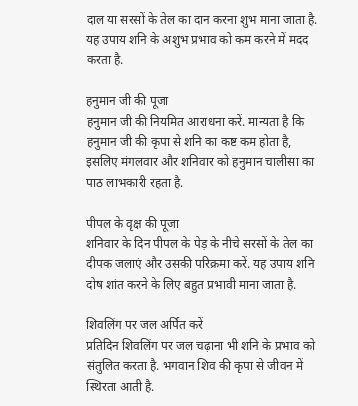दाल या सरसों के तेल का दान करना शुभ माना जाता है. यह उपाय शनि के अशुभ प्रभाव को कम करने में मदद करता है.

हनुमान जी की पूजा
हनुमान जी की नियमित आराधना करें. मान्यता है कि हनुमान जी की कृपा से शनि का कष्ट कम होता है, इसलिए मंगलवार और शनिवार को हनुमान चालीसा का पाठ लाभकारी रहता है.

पीपल के वृक्ष की पूजा
शनिवार के दिन पीपल के पेड़ के नीचे सरसों के तेल का दीपक जलाएं और उसकी परिक्रमा करें. यह उपाय शनि दोष शांत करने के लिए बहुत प्रभावी माना जाता है.

शिवलिंग पर जल अर्पित करें
प्रतिदिन शिवलिंग पर जल चढ़ाना भी शनि के प्रभाव को संतुलित करता है. भगवान शिव की कृपा से जीवन में स्थिरता आती है.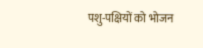पशु-पक्षियों को भोजन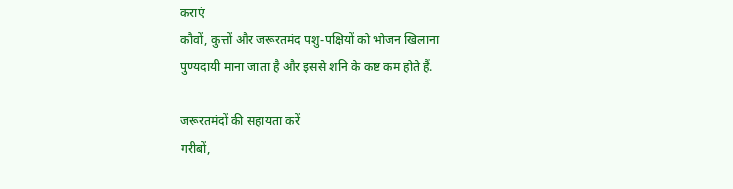कराएं
कौवों, कुत्तों और जरूरतमंद पशु-पक्षियों को भोजन खिलाना पुण्यदायी माना जाता है और इससे शनि के कष्ट कम होते हैं.

जरूरतमंदों की सहायता करें
गरीबों,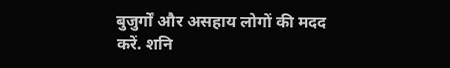बुजुर्गों और असहाय लोगों की मदद करें. शनि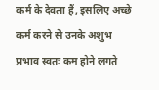कर्म के देवता हैं, इसलिए अच्छे कर्म करने से उनके अशुभ प्रभाव स्वतः कम होने लगते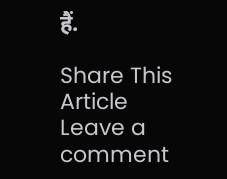हैं.

Share This Article
Leave a comment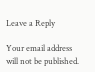Leave a Reply

Your email address will not be published.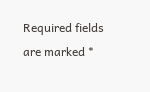Required fields are marked *